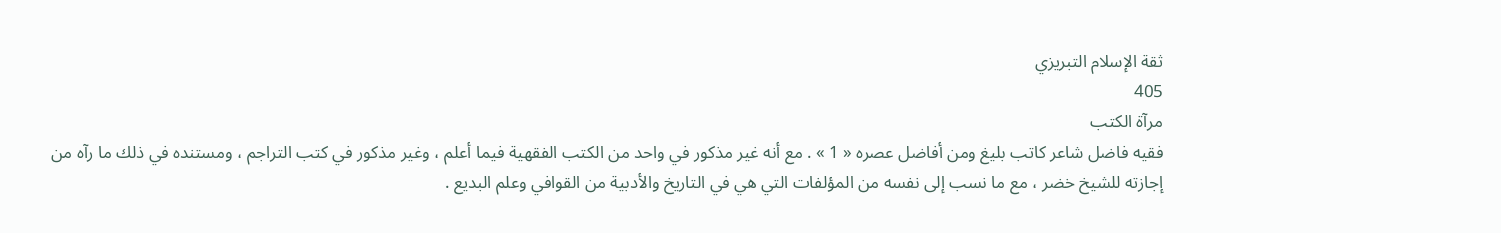ثقة الإسلام التبريزي
405
مرآة الكتب
فقيه فاضل شاعر كاتب بليغ ومن أفاضل عصره « 1 » . مع أنه غير مذكور في واحد من الكتب الفقهية فيما أعلم ، وغير مذكور في كتب التراجم ، ومستنده في ذلك ما رآه من إجازته للشيخ خضر ، مع ما نسب إلى نفسه من المؤلفات التي هي في التاريخ والأدبية من القوافي وعلم البديع .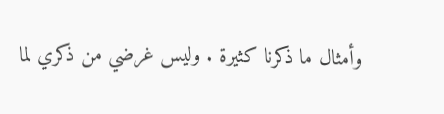وأمثال ما ذكرنا كثيرة . وليس غرضي من ذكري لما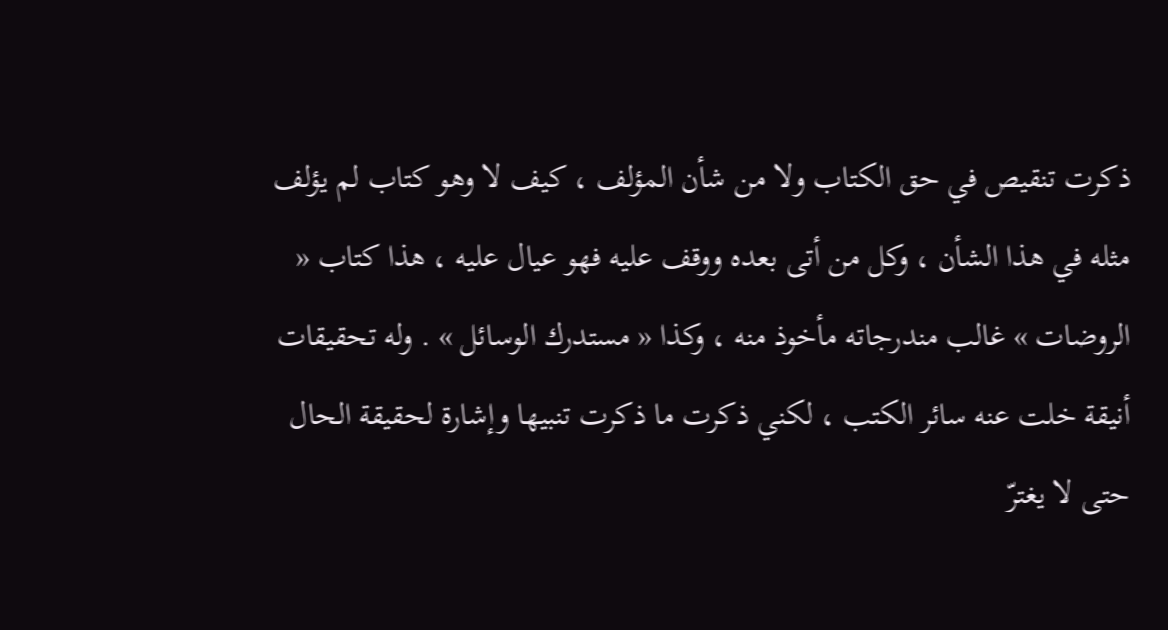ذكرت تنقيص في حق الكتاب ولا من شأن المؤلف ، كيف لا وهو كتاب لم يؤلف مثله في هذا الشأن ، وكل من أتى بعده ووقف عليه فهو عيال عليه ، هذا كتاب « الروضات » غالب مندرجاته مأخوذ منه ، وكذا « مستدرك الوسائل » . وله تحقيقات أنيقة خلت عنه سائر الكتب ، لكني ذكرت ما ذكرت تنبيها وإشارة لحقيقة الحال حتى لا يغترّ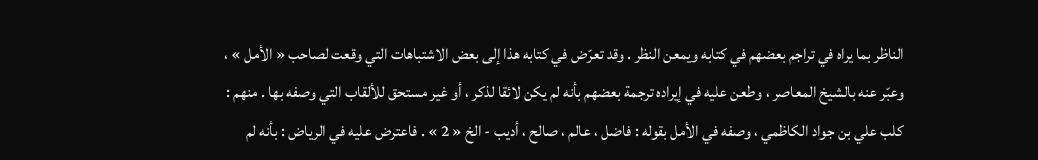الناظر بما يراه في تراجم بعضهم في كتابه ويمعن النظر . وقد تعرّض في كتابه هذا إلى بعض الاشتباهات التي وقعت لصاحب « الأمل » ، وعبّر عنه بالشيخ المعاصر ، وطعن عليه في إيراده ترجمة بعضهم بأنه لم يكن لائقا لذكر ، أو غير مستحق للألقاب التي وصفه بها . منهم : كلب علي بن جواد الكاظمي ، وصفه في الأمل بقوله : فاضل ، عالم ، صالح ، أديب - الخ « 2 » . فاعترض عليه في الرياض : بأنه لم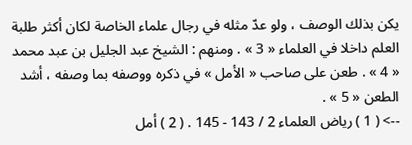يكن بذلك الوصف ، ولو عدّ مثله في رجال علماء الخاصة لكان أكثر طلبة العلم داخلا في العلماء « 3 » . ومنهم : الشيخ عبد الجليل بن عبد محمد « 4 » . طعن على صاحب « الأمل » في ذكره ووصفه بما وصفه ، أشد الطعن « 5 » .
--> ( 1 ) رياض العلماء 2 / 143 - 145 . ( 2 ) أمل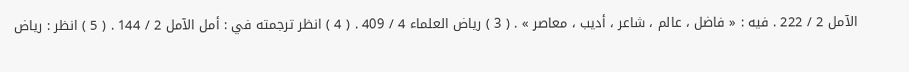الآمل 2 / 222 . فيه : « فاضل ، عالم ، شاعر ، أديب ، معاصر » . ( 3 ) رياض العلماء 4 / 409 . ( 4 ) انظر ترجمته في : أمل الآمل 2 / 144 . ( 5 ) انظر : رياض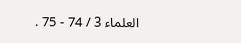العلماء 3 / 74 - 75 .